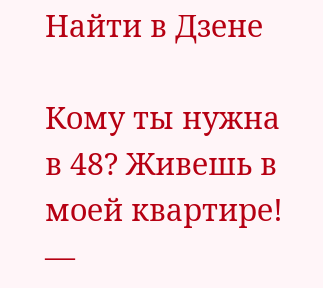Найти в Дзене

Кому ты нужна в 48? Живешь в моей квартире! —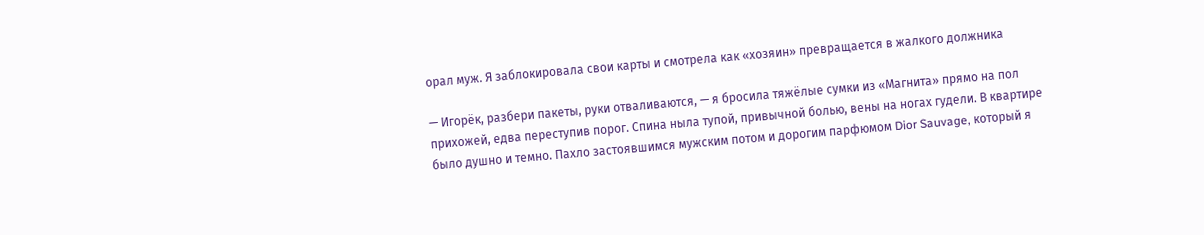орал муж. Я заблокировала свои карты и смотрела как «хозяин» превращается в жалкого должника

— Игорёк, разбери пакеты, руки отваливаются, — я бросила тяжёлые сумки из «Магнита» прямо на пол прихожей, едва переступив порог. Спина ныла тупой, привычной болью, вены на ногах гудели. В квартире было душно и темно. Пахло застоявшимся мужским потом и дорогим парфюмом Dior Sauvage, который я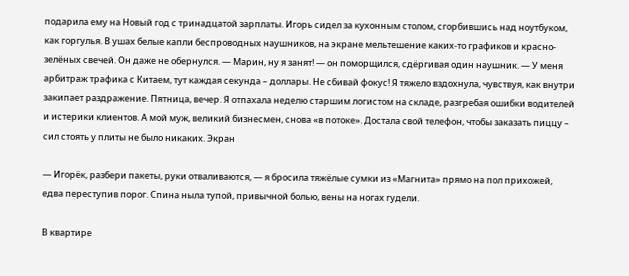подарила ему на Новый год с тринадцатой зарплаты. Игорь сидел за кухонным столом, сгорбившись над ноутбуком, как горгулья. В ушах белые капли беспроводных наушников, на экране мельтешение каких-то графиков и красно-зелёных свечей. Он даже не обернулся. — Марин, ну я занят! — он поморщился, сдёргивая один наушник. — У меня арбитраж трафика с Китаем, тут каждая секунда – доллары. Не сбивай фокус! Я тяжело вздохнула, чувствуя, как внутри закипает раздражение. Пятница, вечер. Я отпахала неделю старшим логистом на складе, разгребая ошибки водителей и истерики клиентов. А мой муж, великий бизнесмен, снова «в потоке». Достала свой телефон, чтобы заказать пиццу – сил стоять у плиты не было никаких. Экран

— Игорёк, разбери пакеты, руки отваливаются, — я бросила тяжёлые сумки из «Магнита» прямо на пол прихожей, едва переступив порог. Спина ныла тупой, привычной болью, вены на ногах гудели.

В квартире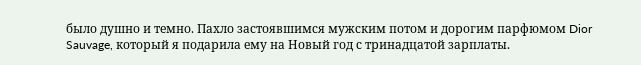было душно и темно. Пахло застоявшимся мужским потом и дорогим парфюмом Dior Sauvage, который я подарила ему на Новый год с тринадцатой зарплаты.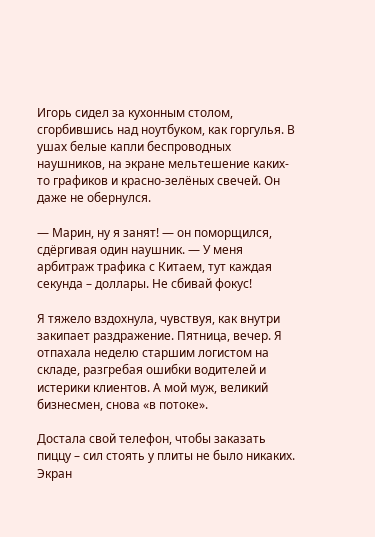Игорь сидел за кухонным столом, сгорбившись над ноутбуком, как горгулья. В ушах белые капли беспроводных наушников, на экране мельтешение каких-то графиков и красно-зелёных свечей. Он даже не обернулся.

— Марин, ну я занят! — он поморщился, сдёргивая один наушник. — У меня арбитраж трафика с Китаем, тут каждая секунда – доллары. Не сбивай фокус!

Я тяжело вздохнула, чувствуя, как внутри закипает раздражение. Пятница, вечер. Я отпахала неделю старшим логистом на складе, разгребая ошибки водителей и истерики клиентов. А мой муж, великий бизнесмен, снова «в потоке».

Достала свой телефон, чтобы заказать пиццу – сил стоять у плиты не было никаких. Экран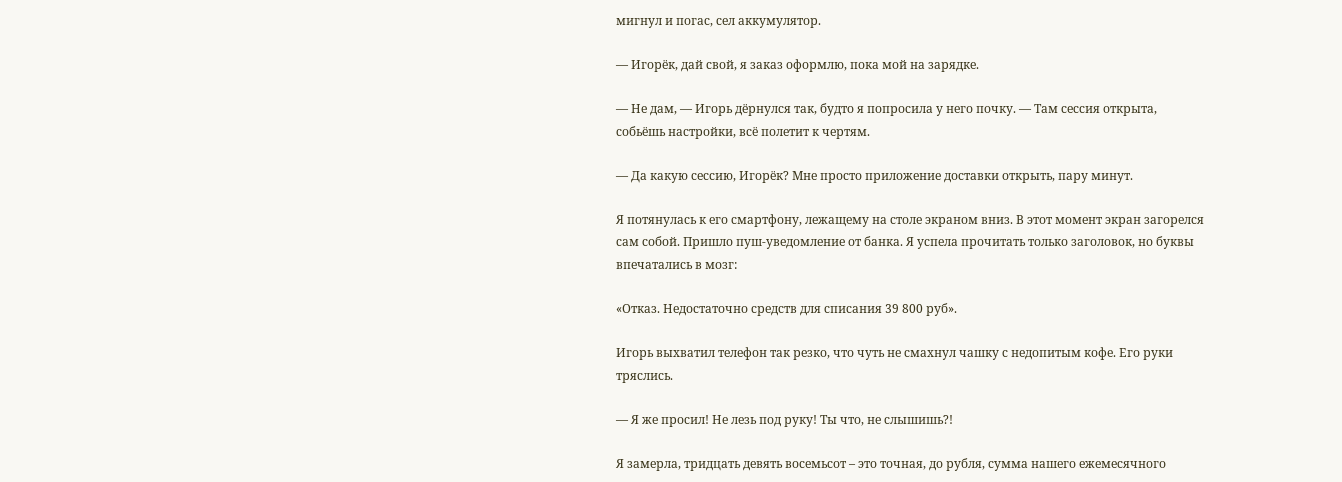мигнул и погас, сел аккумулятор.

— Игорёк, дай свой, я заказ оформлю, пока мой на зарядке.

— Не дам, — Игорь дёрнулся так, будто я попросила у него почку. — Там сессия открыта, собьёшь настройки, всё полетит к чертям.

— Да какую сессию, Игорёк? Мне просто приложение доставки открыть, пару минут.

Я потянулась к его смартфону, лежащему на столе экраном вниз. В этот момент экран загорелся сам собой. Пришло пуш-уведомление от банка. Я успела прочитать только заголовок, но буквы впечатались в мозг:

«Отказ. Недостаточно средств для списания 39 800 руб».

Игорь выхватил телефон так резко, что чуть не смахнул чашку с недопитым кофе. Его руки тряслись.

— Я же просил! Не лезь под руку! Ты что, не слышишь?!

Я замерла, тридцать девять восемьсот – это точная, до рубля, сумма нашего ежемесячного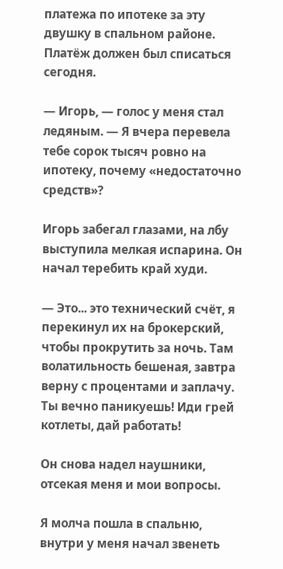платежа по ипотеке за эту двушку в спальном районе. Платёж должен был списаться сегодня.

— Игорь, — голос у меня стал ледяным. — Я вчера перевела тебе сорок тысяч ровно на ипотеку, почему «недостаточно средств»?

Игорь забегал глазами, на лбу выступила мелкая испарина. Он начал теребить край худи.

— Это... это технический счёт, я перекинул их на брокерский, чтобы прокрутить за ночь. Там волатильность бешеная, завтра верну с процентами и заплачу. Ты вечно паникуешь! Иди грей котлеты, дай работать!

Он снова надел наушники, отсекая меня и мои вопросы.

Я молча пошла в спальню, внутри у меня начал звенеть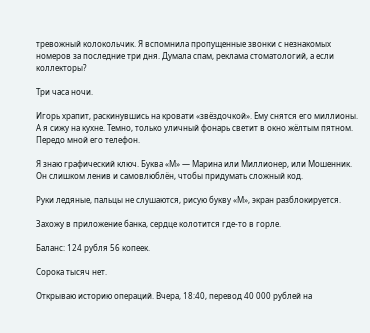тревожный колокольчик. Я вспомнила пропущенные звонки с незнакомых номеров за последние три дня. Думала спам, реклама стоматологий, а если коллекторы?

Три часа ночи.

Игорь храпит, раскинувшись на кровати «звёздочкой». Ему снятся его миллионы.
А я сижу на кухне. Темно, только уличный фонарь светит в окно жёлтым пятном. Передо мной его телефон.

Я знаю графический ключ. Буква «М» — Марина или Миллионер, или Мошенник. Он слишком ленив и самовлюблён, чтобы придумать сложный код.

Руки ледяные, пальцы не слушаются, рисую букву «М», экран разблокируется.

Захожу в приложение банка, сердце колотится где-то в горле.

Баланс: 124 рубля 56 копеек.

Сорока тысяч нет.

Открываю историю операций. Вчера, 18:40, перевод 40 000 рублей на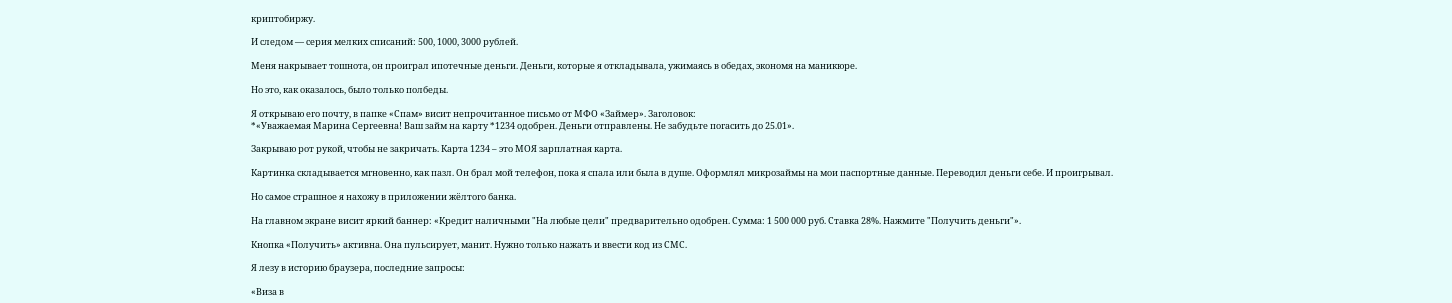криптобиржу.

И следом — серия мелких списаний: 500, 1000, 3000 рублей.

Меня накрывает тошнота, он проиграл ипотечные деньги. Деньги, которые я откладывала, ужимаясь в обедах, экономя на маникюре.

Но это, как оказалось, было только полбеды.

Я открываю его почту, в папке «Спам» висит непрочитанное письмо от МФО «Займер». Заголовок:
*«Уважаемая Марина Сергеевна! Ваш займ на карту *1234 одобрен. Деньги отправлены. Не забудьте погасить до 25.01».

Закрываю рот рукой, чтобы не закричать. Карта 1234 – это МОЯ зарплатная карта.

Картинка складывается мгновенно, как пазл. Он брал мой телефон, пока я спала или была в душе. Оформлял микрозаймы на мои паспортные данные. Переводил деньги себе. И проигрывал.

Но самое страшное я нахожу в приложении жёлтого банка.

На главном экране висит яркий баннер: «Кредит наличными "На любые цели" предварительно одобрен. Сумма: 1 500 000 руб. Ставка 28%. Нажмите "Получить деньги"».

Кнопка «Получить» активна. Она пульсирует, манит. Нужно только нажать и ввести код из СМС.

Я лезу в историю браузера, последние запросы:

«Виза в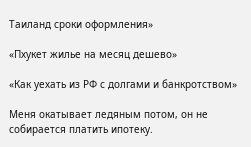Таиланд сроки оформления»

«Пхукет жилье на месяц дешево»

«Как уехать из РФ с долгами и банкротством»

Меня окатывает ледяным потом, он не собирается платить ипотеку.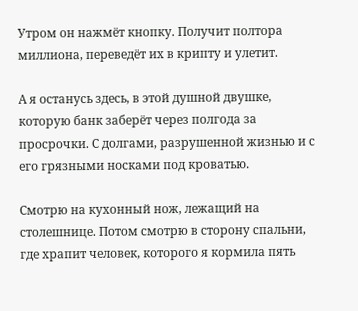Утром он нажмёт кнопку. Получит полтора миллиона, переведёт их в крипту и улетит.

А я останусь здесь, в этой душной двушке, которую банк заберёт через полгода за просрочки. С долгами, разрушенной жизнью и с его грязными носками под кроватью.

Смотрю на кухонный нож, лежащий на столешнице. Потом смотрю в сторону спальни, где храпит человек, которого я кормила пять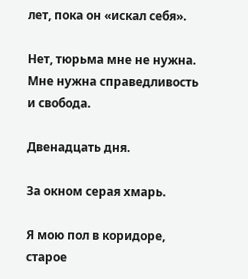лет, пока он «искал себя».

Нет, тюрьма мне не нужна. Мне нужна справедливость и свобода.

Двенадцать дня.

За окном серая хмарь.

Я мою пол в коридоре, старое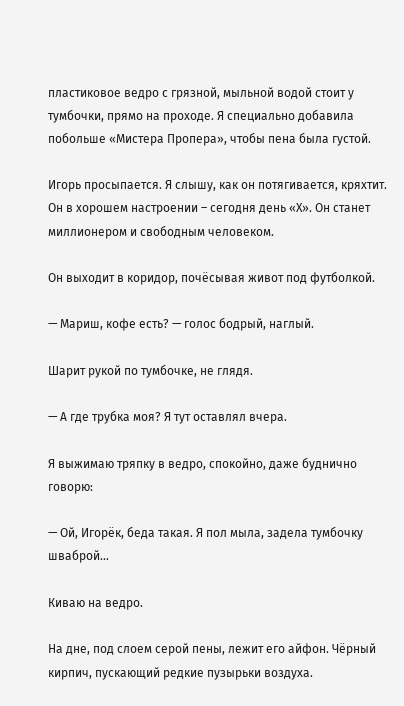пластиковое ведро с грязной, мыльной водой стоит у тумбочки, прямо на проходе. Я специально добавила побольше «Мистера Пропера», чтобы пена была густой.

Игорь просыпается. Я слышу, как он потягивается, кряхтит. Он в хорошем настроении – сегодня день «Х». Он станет миллионером и свободным человеком.

Он выходит в коридор, почёсывая живот под футболкой.

— Мариш, кофе есть? — голос бодрый, наглый.

Шарит рукой по тумбочке, не глядя.

— А где трубка моя? Я тут оставлял вчера.

Я выжимаю тряпку в ведро, спокойно, даже буднично говорю:

— Ой, Игорёк, беда такая. Я пол мыла, задела тумбочку шваброй...

Киваю на ведро.

На дне, под слоем серой пены, лежит его айфон. Чёрный кирпич, пускающий редкие пузырьки воздуха.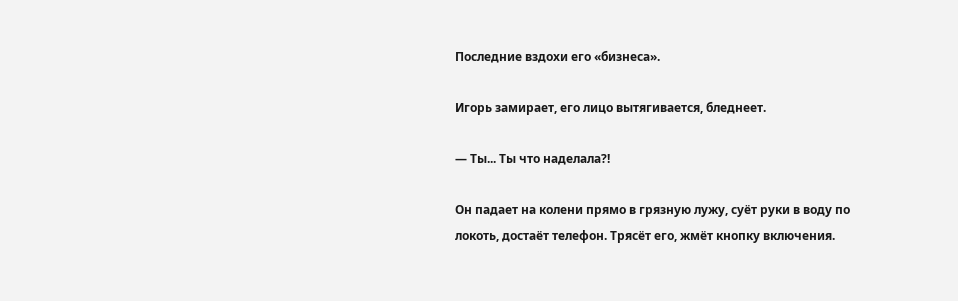Последние вздохи его «бизнеса».

Игорь замирает, его лицо вытягивается, бледнеет.

— Ты... Ты что наделала?!

Он падает на колени прямо в грязную лужу, суёт руки в воду по локоть, достаёт телефон. Трясёт его, жмёт кнопку включения.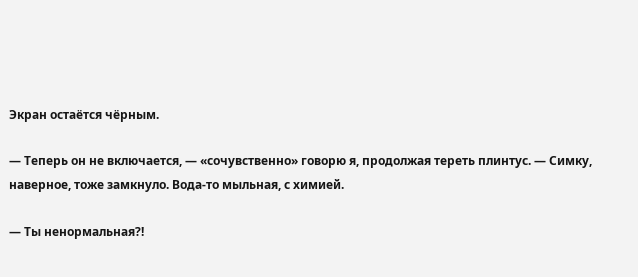Экран остаётся чёрным.

— Теперь он не включается, — «сочувственно» говорю я, продолжая тереть плинтус. — Симку, наверное, тоже замкнуло. Вода-то мыльная, с химией.

— Ты ненормальная?!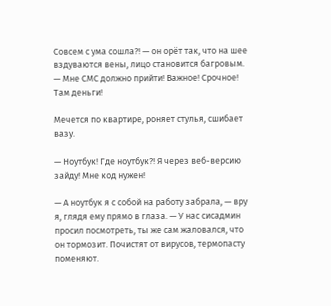Совсем с ума сошла?! — он орёт так, что на шее вздуваются вены, лицо становится багровым. — Мне СМС должно прийти! Важное! Срочное! Там деньги!

Мечется по квартире, роняет стулья, сшибает вазу.

— Ноутбук! Где ноутбук?! Я через веб-версию зайду! Мне код нужен!

— А ноутбук я с собой на работу забрала, — вру я, глядя ему прямо в глаза. — У нас сисадмин просил посмотреть, ты же сам жаловался, что он тормозит. Почистят от вирусов, термопасту поменяют.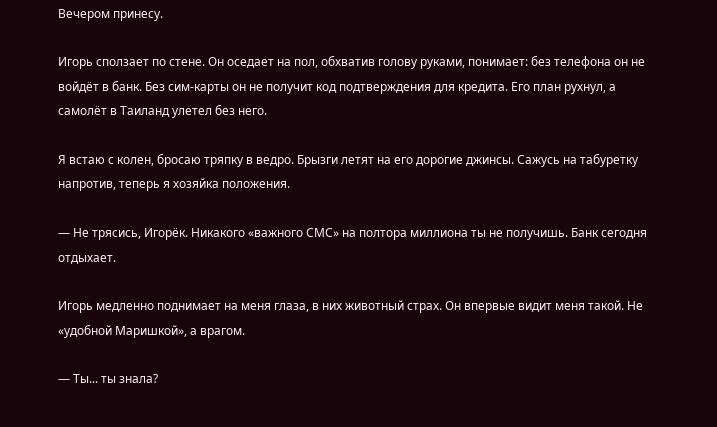Вечером принесу.

Игорь сползает по стене. Он оседает на пол, обхватив голову руками, понимает: без телефона он не войдёт в банк. Без сим-карты он не получит код подтверждения для кредита. Его план рухнул, а самолёт в Таиланд улетел без него.

Я встаю с колен, бросаю тряпку в ведро. Брызги летят на его дорогие джинсы. Сажусь на табуретку напротив, теперь я хозяйка положения.

— Не трясись, Игорёк. Никакого «важного СМС» на полтора миллиона ты не получишь. Банк сегодня отдыхает.

Игорь медленно поднимает на меня глаза, в них животный страх. Он впервые видит меня такой. Не «удобной Маришкой», а врагом.

— Ты... ты знала?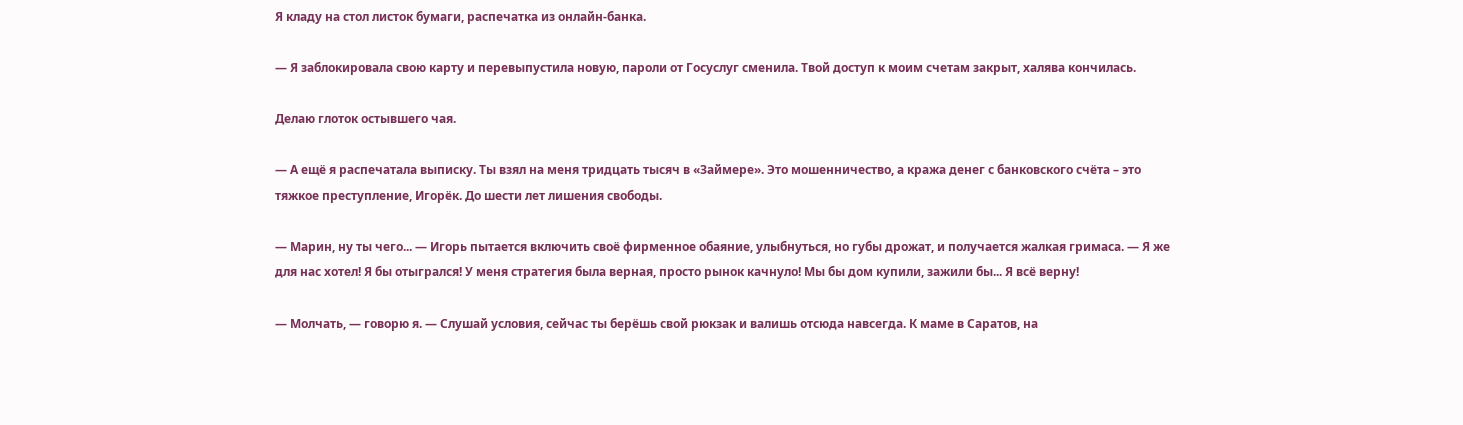Я кладу на стол листок бумаги, распечатка из онлайн-банка.

— Я заблокировала свою карту и перевыпустила новую, пароли от Госуслуг сменила. Твой доступ к моим счетам закрыт, халява кончилась.

Делаю глоток остывшего чая.

— А ещё я распечатала выписку. Ты взял на меня тридцать тысяч в «Займере». Это мошенничество, а кража денег с банковского счёта – это тяжкое преступление, Игорёк. До шести лет лишения свободы.

— Марин, ну ты чего... — Игорь пытается включить своё фирменное обаяние, улыбнуться, но губы дрожат, и получается жалкая гримаса. — Я же для нас хотел! Я бы отыгрался! У меня стратегия была верная, просто рынок качнуло! Мы бы дом купили, зажили бы... Я всё верну!

— Молчать, — говорю я. — Слушай условия, сейчас ты берёшь свой рюкзак и валишь отсюда навсегда. К маме в Саратов, на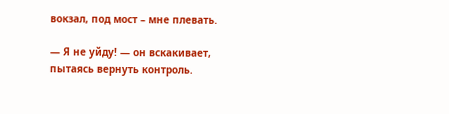вокзал, под мост – мне плевать.

— Я не уйду! — он вскакивает, пытаясь вернуть контроль.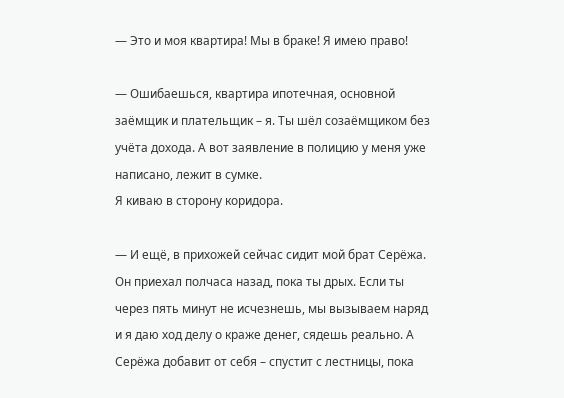— Это и моя квартира! Мы в браке! Я имею право!

— Ошибаешься, квартира ипотечная, основной заёмщик и плательщик – я. Ты шёл созаёмщиком без учёта дохода. А вот заявление в полицию у меня уже написано, лежит в сумке.
Я киваю в сторону коридора.

— И ещё, в прихожей сейчас сидит мой брат Серёжа. Он приехал полчаса назад, пока ты дрых. Если ты через пять минут не исчезнешь, мы вызываем наряд и я даю ход делу о краже денег, сядешь реально. А Серёжа добавит от себя – спустит с лестницы, пока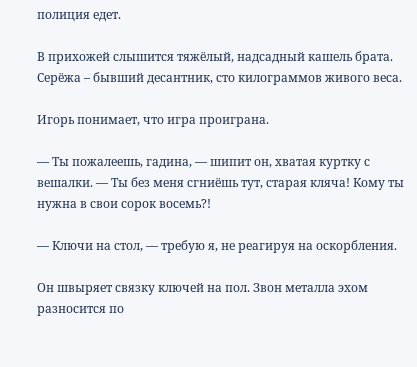полиция едет.

В прихожей слышится тяжёлый, надсадный кашель брата. Серёжа – бывший десантник, сто килограммов живого веса.

Игорь понимает, что игра проиграна.

— Ты пожалеешь, гадина, — шипит он, хватая куртку с вешалки. — Ты без меня сгниёшь тут, старая кляча! Кому ты нужна в свои сорок восемь?!

— Ключи на стол, — требую я, не реагируя на оскорбления.

Он швыряет связку ключей на пол. Звон металла эхом разносится по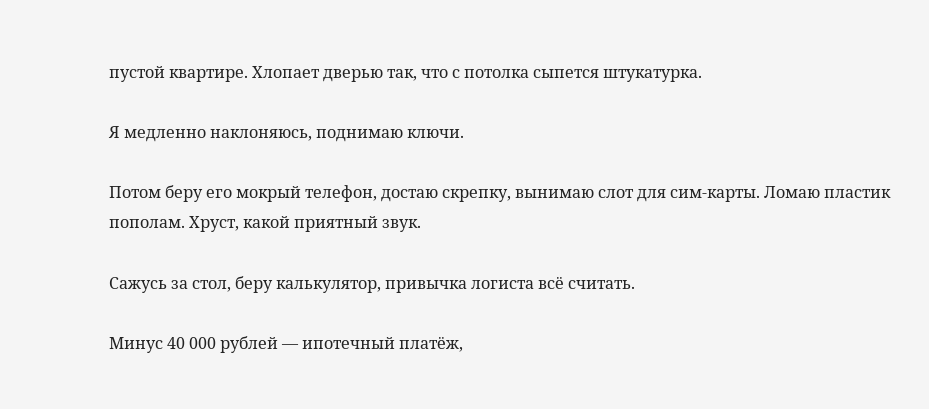пустой квартире. Хлопает дверью так, что с потолка сыпется штукатурка.

Я медленно наклоняюсь, поднимаю ключи.

Потом беру его мокрый телефон, достаю скрепку, вынимаю слот для сим-карты. Ломаю пластик пополам. Хруст, какой приятный звук.

Сажусь за стол, беру калькулятор, привычка логиста всё считать.

Минус 40 000 рублей — ипотечный платёж,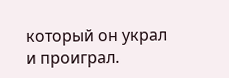который он украл и проиграл.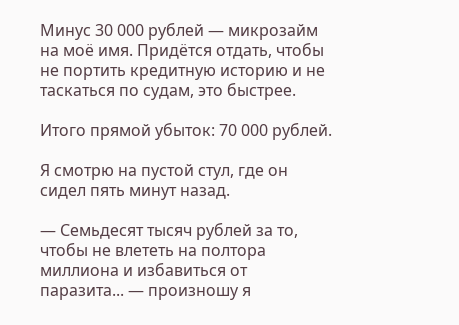Минус 30 000 рублей — микрозайм на моё имя. Придётся отдать, чтобы не портить кредитную историю и не таскаться по судам, это быстрее.

Итого прямой убыток: 70 000 рублей.

Я смотрю на пустой стул, где он сидел пять минут назад.

— Семьдесят тысяч рублей за то, чтобы не влететь на полтора миллиона и избавиться от паразита... — произношу я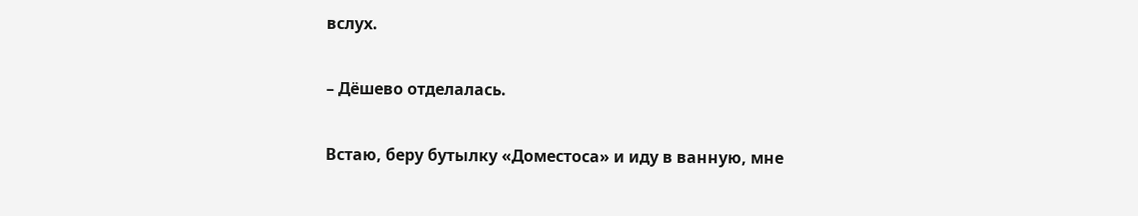вслух.

– Дёшево отделалась.

Встаю, беру бутылку «Доместоса» и иду в ванную, мне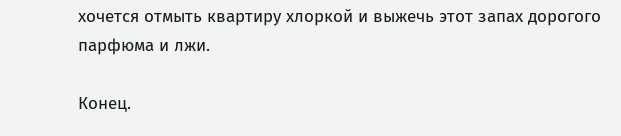хочется отмыть квартиру хлоркой и выжечь этот запах дорогого парфюма и лжи.

Конец.